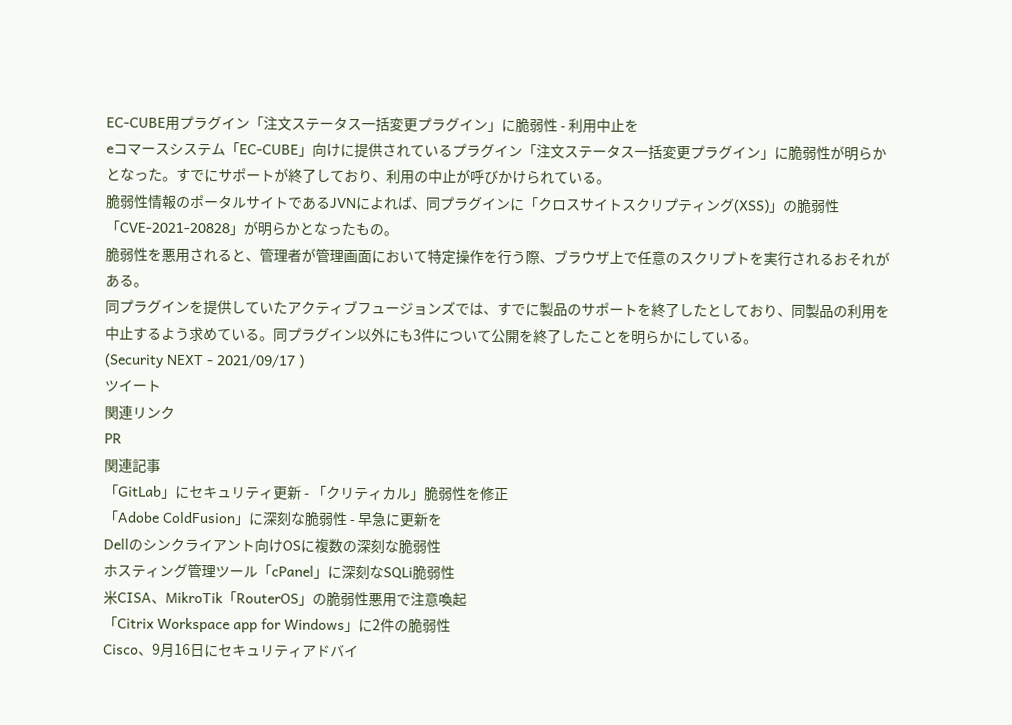EC-CUBE用プラグイン「注文ステータス一括変更プラグイン」に脆弱性 - 利用中止を
eコマースシステム「EC-CUBE」向けに提供されているプラグイン「注文ステータス一括変更プラグイン」に脆弱性が明らかとなった。すでにサポートが終了しており、利用の中止が呼びかけられている。
脆弱性情報のポータルサイトであるJVNによれば、同プラグインに「クロスサイトスクリプティング(XSS)」の脆弱性「CVE-2021-20828」が明らかとなったもの。
脆弱性を悪用されると、管理者が管理画面において特定操作を行う際、ブラウザ上で任意のスクリプトを実行されるおそれがある。
同プラグインを提供していたアクティブフュージョンズでは、すでに製品のサポートを終了したとしており、同製品の利用を中止するよう求めている。同プラグイン以外にも3件について公開を終了したことを明らかにしている。
(Security NEXT - 2021/09/17 )
ツイート
関連リンク
PR
関連記事
「GitLab」にセキュリティ更新 - 「クリティカル」脆弱性を修正
「Adobe ColdFusion」に深刻な脆弱性 - 早急に更新を
Dellのシンクライアント向けOSに複数の深刻な脆弱性
ホスティング管理ツール「cPanel」に深刻なSQLi脆弱性
米CISA、MikroTik「RouterOS」の脆弱性悪用で注意喚起
「Citrix Workspace app for Windows」に2件の脆弱性
Cisco、9月16日にセキュリティアドバイ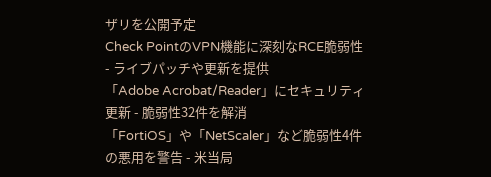ザリを公開予定
Check PointのVPN機能に深刻なRCE脆弱性 - ライブパッチや更新を提供
「Adobe Acrobat/Reader」にセキュリティ更新 - 脆弱性32件を解消
「FortiOS」や「NetScaler」など脆弱性4件の悪用を警告 - 米当局